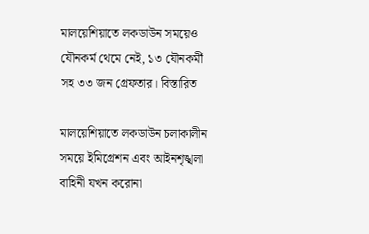মালয়েশিয়াতে লকডাউন সময়েও যৌনকর্ম থেমে নেই, ১৩ যৌনকর্মী সহ ৩৩ জন গ্রেফতার। বিস্তারিত

মালয়েশিয়াতে লকডাউন চলাকালীন সময়ে ইমিগ্রেশন এবং আইনশৃঙ্খলা বাহিনী যখন করোনা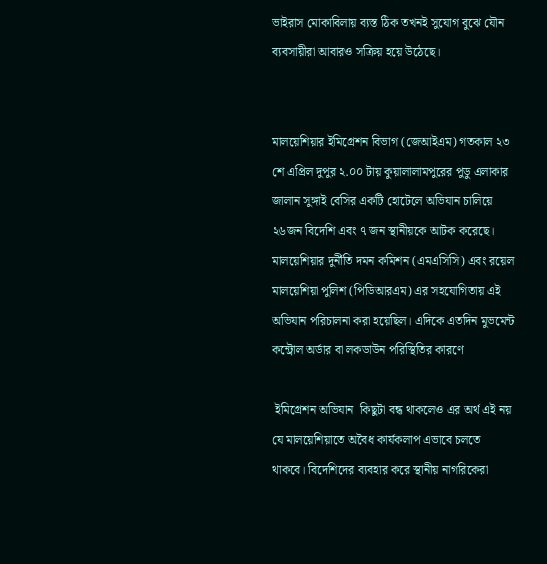ভাইরাস মোকাবিলায় ব্যস্ত ঠিক তখনই সুযোগ বুঝে যৌন ব্যবসায়ীরা আবারও সক্রিয় হয়ে উঠেছে।


মালয়েশিয়ার ইমিগ্রেশন বিভাগ (জেআইএম) গতকাল ২৩ শে এপ্রিল দুপুর ২.০০ টায় কুয়ালালামপুরের পুডু এলাকার জালান সুঙ্গাই বেসির একটি হোটেলে অভিযান চালিয়ে ২৬জন বিদেশি এবং ৭ জন স্থানীয়কে আটক করেছে। মালয়েশিয়ার দুর্নীতি দমন কমিশন (এমএসিসি) এবং রয়েল মালয়েশিয়া পুলিশ (পিডিআরএম) এর সহযোগিতায় এই অভিযান পরিচালনা করা হয়েছিল। এদিকে এতদিন মুভমেন্ট কন্ট্রোল অর্ডার বা লকডাউন পরিস্থিতির কারণে

 ইমিগ্রেশন অভিযান  কিছুটা বন্ধ থাকলেও এর অর্থ এই নয় যে মালয়েশিয়াতে অবৈধ কার্যকলাপ এভাবে চলতে থাকবে। বিদেশিদের ব্যবহার করে স্থানীয় নাগরিকেরা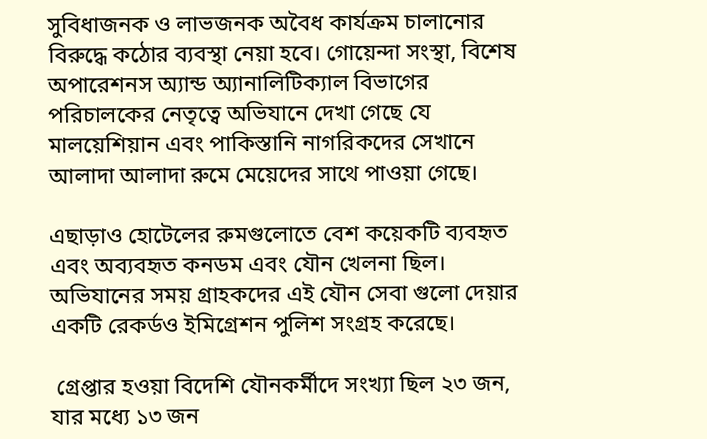সুবিধাজনক ও লাভজনক অবৈধ কার্যক্রম চালানোর বিরুদ্ধে কঠোর ব্যবস্থা নেয়া হবে। গোয়েন্দা সংস্থা, বিশেষ অপারেশনস অ্যান্ড অ্যানালিটিক্যাল বিভাগের পরিচালকের নেতৃত্বে অভিযানে দেখা গেছে যে মালয়েশিয়ান এবং পাকিস্তানি নাগরিকদের সেখানে আলাদা আলাদা রুমে মেয়েদের সাথে পাওয়া গেছে।

এছাড়াও হোটেলের রুমগুলোতে বেশ কয়েকটি ব্যবহৃত এবং অব্যবহৃত কনডম এবং যৌন খেলনা ছিল। অভিযানের সময় গ্রাহকদের এই যৌন সেবা গুলো দেয়ার একটি রেকর্ডও ইমিগ্রেশন পুলিশ সংগ্রহ করেছে।

 গ্রেপ্তার হওয়া বিদেশি যৌনকর্মীদে সংখ্যা ছিল ২৩ জন, যার মধ্যে ১৩ জন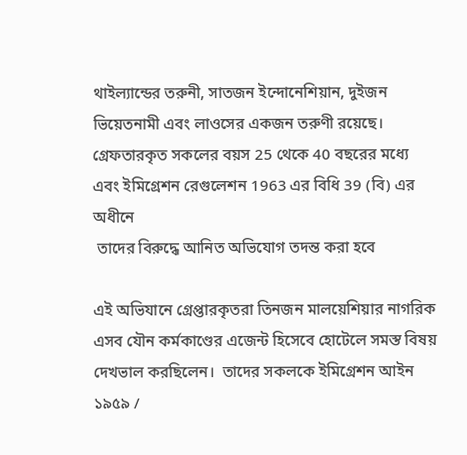থাইল্যান্ডের তরুনী, সাতজন ইন্দোনেশিয়ান, দুইজন ভিয়েতনামী এবং লাওসের একজন তরুণী রয়েছে। গ্রেফতারকৃত সকলের বয়স 25 থেকে 40 বছরের মধ্যে এবং ইমিগ্রেশন রেগুলেশন 1963 এর বিধি 39 (বি) এর অধীনে
 তাদের বিরুদ্ধে আনিত অভিযোগ তদন্ত করা হবে

এই অভিযানে গ্রেপ্তারকৃতরা তিনজন মালয়েশিয়ার নাগরিক এসব যৌন কর্মকাণ্ডের এজেন্ট হিসেবে হোটেলে সমস্ত বিষয় দেখভাল করছিলেন।  তাদের সকলকে ইমিগ্রেশন আইন ১৯৫৯ /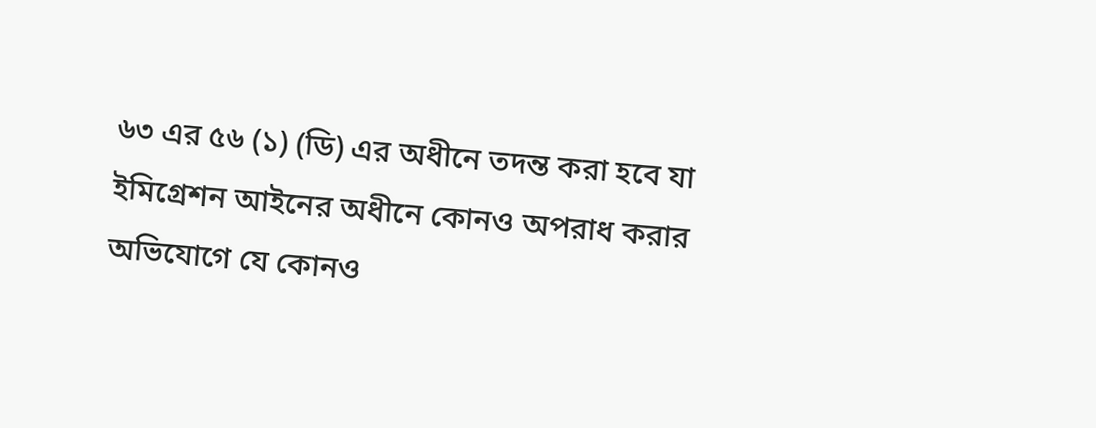৬৩ এর ৫৬ (১) (ডি) এর অধীনে তদন্ত করা হবে যা ইমিগ্রেশন আইনের অধীনে কোনও অপরাধ করার অভিযোগে যে কোনও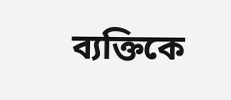ব্যক্তিকে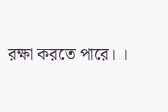রক্ষা করতে পারে। ।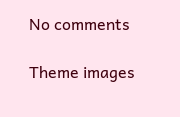No comments

Theme images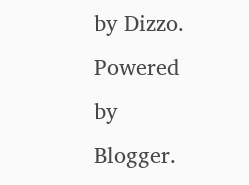by Dizzo. Powered by Blogger.